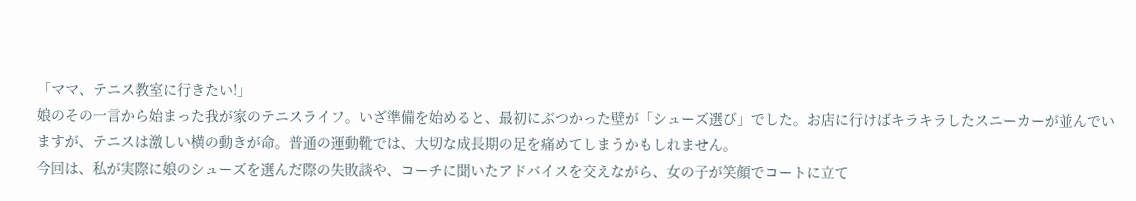「ママ、テニス教室に行きたい!」
娘のその一言から始まった我が家のテニスライフ。いざ準備を始めると、最初にぶつかった壁が「シューズ選び」でした。お店に行けばキラキラしたスニーカーが並んでいますが、テニスは激しい横の動きが命。普通の運動靴では、大切な成長期の足を痛めてしまうかもしれません。
今回は、私が実際に娘のシューズを選んだ際の失敗談や、コーチに聞いたアドバイスを交えながら、女の子が笑顔でコートに立て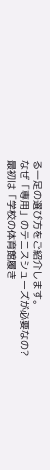る一足の選び方をご紹介します。
なぜ「専用」のテニスシューズが必要なの?
最初は「学校の体育館履き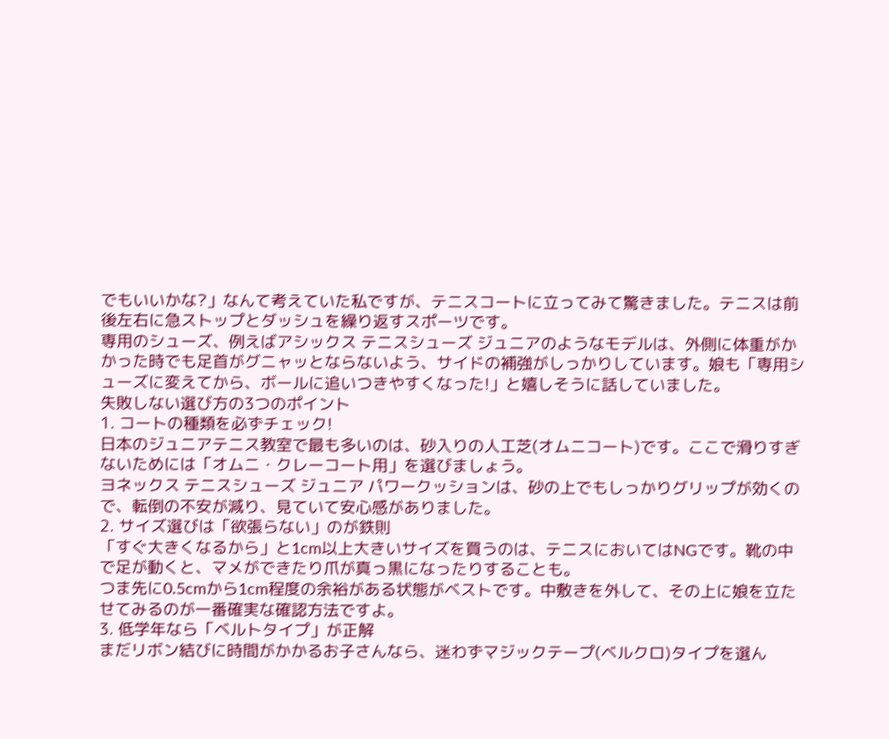でもいいかな?」なんて考えていた私ですが、テニスコートに立ってみて驚きました。テニスは前後左右に急ストップとダッシュを繰り返すスポーツです。
専用のシューズ、例えばアシックス テニスシューズ ジュニアのようなモデルは、外側に体重がかかった時でも足首がグニャッとならないよう、サイドの補強がしっかりしています。娘も「専用シューズに変えてから、ボールに追いつきやすくなった!」と嬉しそうに話していました。
失敗しない選び方の3つのポイント
1. コートの種類を必ずチェック!
日本のジュニアテニス教室で最も多いのは、砂入りの人工芝(オムニコート)です。ここで滑りすぎないためには「オムニ・クレーコート用」を選びましょう。
ヨネックス テニスシューズ ジュニア パワークッションは、砂の上でもしっかりグリップが効くので、転倒の不安が減り、見ていて安心感がありました。
2. サイズ選びは「欲張らない」のが鉄則
「すぐ大きくなるから」と1cm以上大きいサイズを買うのは、テニスにおいてはNGです。靴の中で足が動くと、マメができたり爪が真っ黒になったりすることも。
つま先に0.5cmから1cm程度の余裕がある状態がベストです。中敷きを外して、その上に娘を立たせてみるのが一番確実な確認方法ですよ。
3. 低学年なら「ベルトタイプ」が正解
まだリボン結びに時間がかかるお子さんなら、迷わずマジックテープ(ベルクロ)タイプを選ん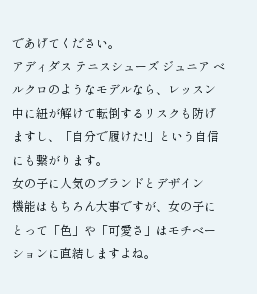であげてください。
アディダス テニスシューズ ジュニア ベルクロのようなモデルなら、レッスン中に紐が解けて転倒するリスクも防げますし、「自分で履けた!」という自信にも繋がります。
女の子に人気のブランドとデザイン
機能はもちろん大事ですが、女の子にとって「色」や「可愛さ」はモチベーションに直結しますよね。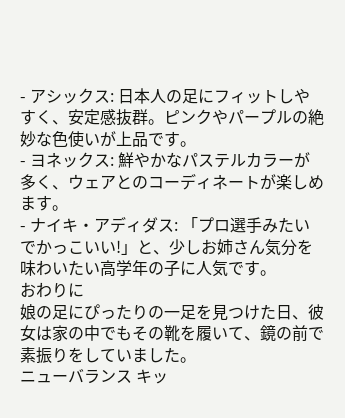- アシックス: 日本人の足にフィットしやすく、安定感抜群。ピンクやパープルの絶妙な色使いが上品です。
- ヨネックス: 鮮やかなパステルカラーが多く、ウェアとのコーディネートが楽しめます。
- ナイキ・アディダス: 「プロ選手みたいでかっこいい!」と、少しお姉さん気分を味わいたい高学年の子に人気です。
おわりに
娘の足にぴったりの一足を見つけた日、彼女は家の中でもその靴を履いて、鏡の前で素振りをしていました。
ニューバランス キッ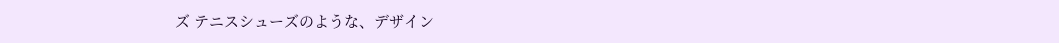ズ テニスシューズのような、デザイン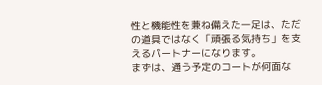性と機能性を兼ね備えた一足は、ただの道具ではなく「頑張る気持ち」を支えるパートナーになります。
まずは、通う予定のコートが何面な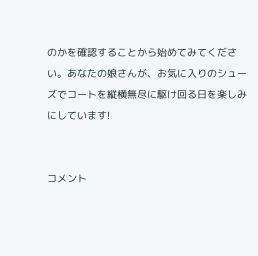のかを確認することから始めてみてください。あなたの娘さんが、お気に入りのシューズでコートを縦横無尽に駆け回る日を楽しみにしています!


コメント